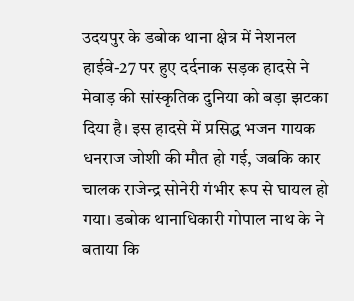उदयपुर के डबोक थाना क्षेत्र में नेशनल हाईवे-27 पर हुए दर्दनाक सड़क हादसे ने मेवाड़ की सांस्कृतिक दुनिया को बड़ा झटका दिया है। इस हादसे में प्रसिद्ध भजन गायक धनराज जोशी की मौत हो गई, जबकि कार चालक राजेन्द्र सोनेरी गंभीर रूप से घायल हो गया। डबोक थानाधिकारी गोपाल नाथ के ने बताया कि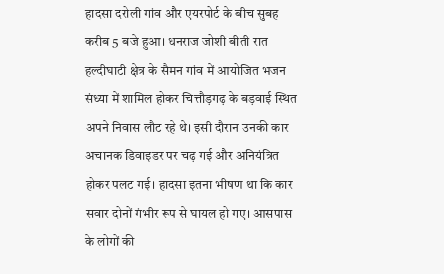हादसा दरोली गांव और एयरपोर्ट के बीच सुबह करीब 5 बजे हुआ। धनराज जोशी बीती रात हल्दीघाटी क्षेत्र के सैमन गांव में आयोजित भजन संध्या में शामिल होकर चित्तौड़गढ़ के बड़वाई स्थित अपने निवास लौट रहे थे। इसी दौरान उनकी कार अचानक डिवाइडर पर चढ़ गई और अनियंत्रित होकर पलट गई। हादसा इतना भीषण था कि कार सवार दोनों गंभीर रूप से घायल हो गए। आसपास के लोगों की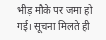भीड़ मौके पर जमा हो गई। सूचना मिलते ही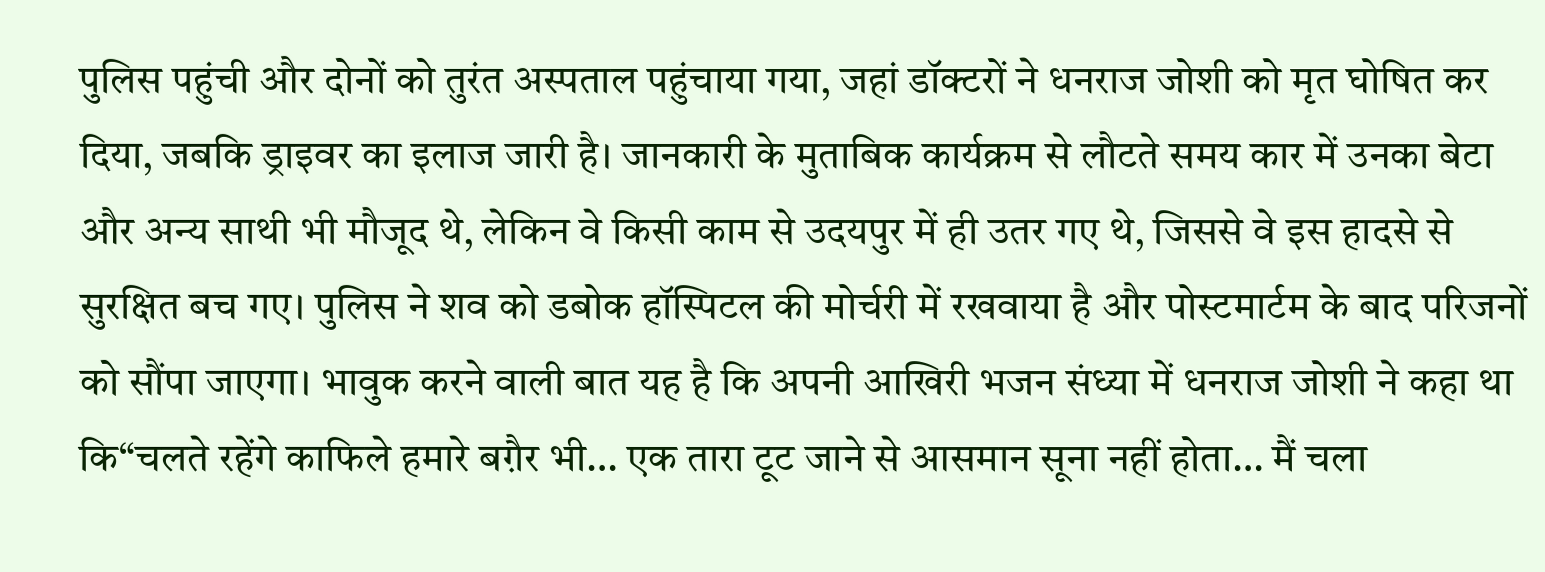पुलिस पहुंची और दोनों को तुरंत अस्पताल पहुंचाया गया, जहां डॉक्टरों ने धनराज जोशी को मृत घोषित कर दिया, जबकि ड्राइवर का इलाज जारी है। जानकारी के मुताबिक कार्यक्रम से लौटते समय कार में उनका बेटा और अन्य साथी भी मौजूद थे, लेकिन वे किसी काम से उदयपुर में ही उतर गए थे, जिससे वे इस हादसे से सुरक्षित बच गए। पुलिस ने शव को डबोक हॉस्पिटल की मोर्चरी में रखवाया है और पोस्टमार्टम के बाद परिजनों को सौंपा जाएगा। भावुक करने वाली बात यह है कि अपनी आखिरी भजन संध्या में धनराज जोशी ने कहा था कि“चलते रहेंगे काफिले हमारे बग़ैर भी… एक तारा टूट जाने से आसमान सूना नहीं होता… मैं चला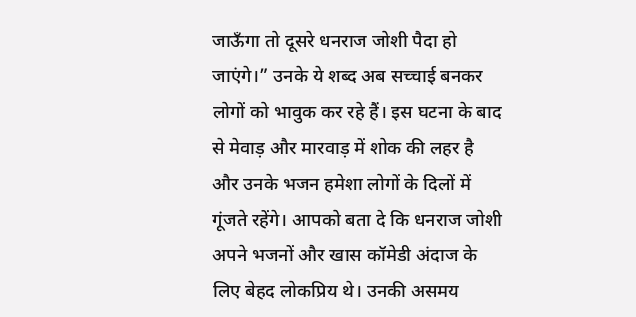जाऊँगा तो दूसरे धनराज जोशी पैदा हो जाएंगे।” उनके ये शब्द अब सच्चाई बनकर लोगों को भावुक कर रहे हैं। इस घटना के बाद से मेवाड़ और मारवाड़ में शोक की लहर है और उनके भजन हमेशा लोगों के दिलों में गूंजते रहेंगे। आपको बता दे कि धनराज जोशी अपने भजनों और खास कॉमेडी अंदाज के लिए बेहद लोकप्रिय थे। उनकी असमय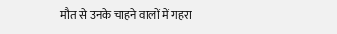मौत से उनके चाहने वालों में गहरा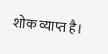शोक व्याप्त है।